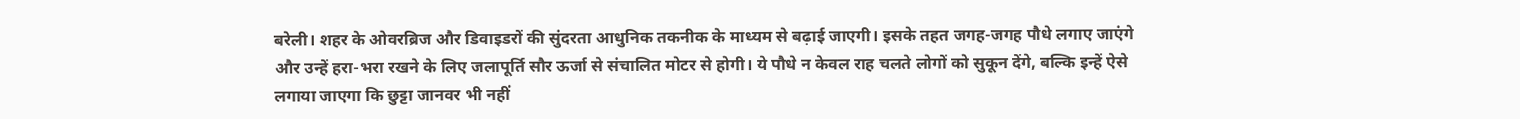बरेली। शहर के ओवरब्रिज और डिवाइडरों की सुंदरता आधुनिक तकनीक के माध्यम से बढ़ाई जाएगी। इसके तहत जगह-जगह पौधे लगाए जाएंगे और उन्हें हरा-भरा रखने के लिए जलापूर्ति सौर ऊर्जा से संचालित मोटर से होगी। ये पौधे न केवल राह चलते लोगों को सुकून देंगे, बल्कि इन्हें ऐसे लगाया जाएगा कि छुट्टा जानवर भी नहीं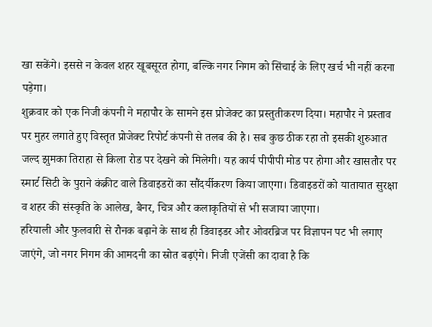खा सकेंगे। इससे न केवल शहर खूबसूरत होगा, बल्कि नगर निगम को सिंचाई के लिए खर्च भी नहीं करना पड़ेगा।
शुक्रवार को एक निजी कंपनी ने महापौर के सामने इस प्रोजेक्ट का प्रस्तुतीकरण दिया। महापौर ने प्रस्ताव पर मुहर लगाते हुए विस्तृत प्रोजेक्ट रिपोर्ट कंपनी से तलब की है। सब कुछ ठीक रहा तो इसकी शुरुआत जल्द झुमका तिराहा से किला रोड पर देखने को मिलेगी। यह कार्य पीपीपी मोड पर होगा और खासतौर पर स्मार्ट सिटी के पुराने कंक्रीट वाले डिवाइडरों का सौंदर्यीकरण किया जाएगा। डिवाइडरों को यातायात सुरक्षा व शहर की संस्कृति के आलेख, बैनर, चित्र और कलाकृतियों से भी सजाया जाएगा।
हरियाली और फुलवारी से रौनक बढ़ाने के साथ ही डिवाइडर और ओवरब्रिज पर विज्ञापन पट भी लगाए जाएंगे, जो नगर निगम की आमदनी का स्रोत बढ़एंगे। निजी एजेंसी का दावा है कि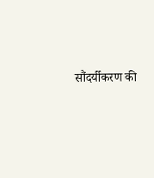सौंदर्यीकरण की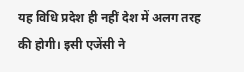यह विधि प्रदेश ही नहीं देश में अलग तरह की होगी। इसी एजेंसी ने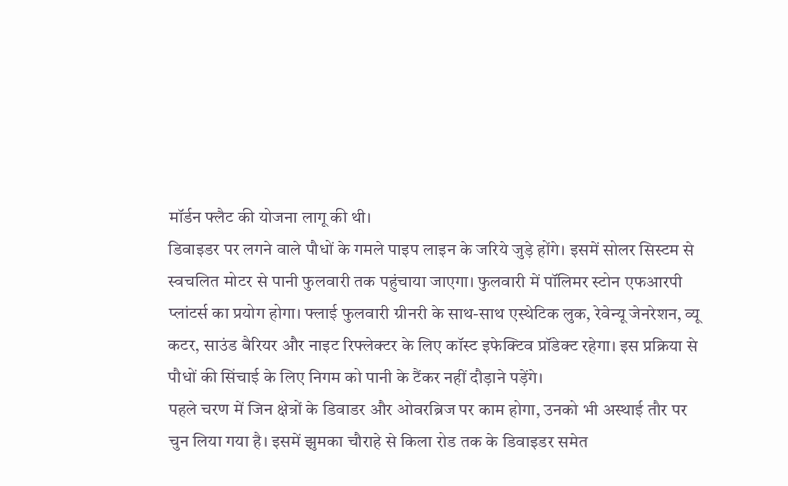मॉर्डन फ्लैट की योजना लागू की थी।
डिवाइडर पर लगने वाले पौधों के गमले पाइप लाइन के जरिये जुड़े होंगे। इसमें सोलर सिस्टम से स्वचलित मोटर से पानी फुलवारी तक पहुंचाया जाएगा। फुलवारी में पॉलिमर स्टोन एफआरपी प्लांटर्स का प्रयोग होगा। फ्लाई फुलवारी ग्रीनरी के साथ-साथ एस्थेटिक लुक, रेवेन्यू जेनरेशन, व्यू कटर, साउंड बैरियर और नाइट रिफ्लेक्टर के लिए कॉस्ट इफेक्टिव प्रॉडेक्ट रहेगा। इस प्रक्रिया से पौधों की सिंचाई के लिए निगम को पानी के टैंकर नहीं दौड़ाने पड़ेंगे।
पहले चरण में जिन क्षेत्रों के डिवाडर और ओवरब्रिज पर काम होगा, उनको भी अस्थाई तौर पर चुन लिया गया है। इसमें झुमका चौराहे से किला रोड तक के डिवाइडर समेत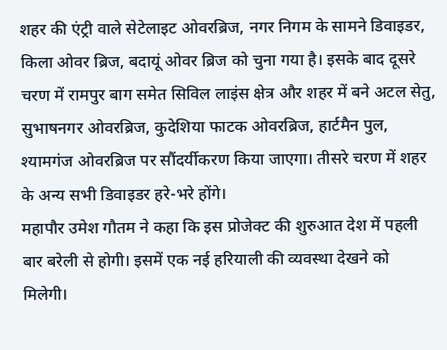शहर की एंट्री वाले सेटेलाइट ओवरब्रिज, नगर निगम के सामने डिवाइडर, किला ओवर ब्रिज, बदायूं ओवर ब्रिज को चुना गया है। इसके बाद दूसरे चरण में रामपुर बाग समेत सिविल लाइंस क्षेत्र और शहर में बने अटल सेतु, सुभाषनगर ओवरब्रिज, कुदेशिया फाटक ओवरब्रिज, हार्टमैन पुल, श्यामगंज ओवरब्रिज पर सौंदर्यीकरण किया जाएगा। तीसरे चरण में शहर के अन्य सभी डिवाइडर हरे-भरे होंगे।
महापौर उमेश गौतम ने कहा कि इस प्रोजेक्ट की शुरुआत देश में पहली बार बरेली से होगी। इसमें एक नई हरियाली की व्यवस्था देखने को मिलेगी।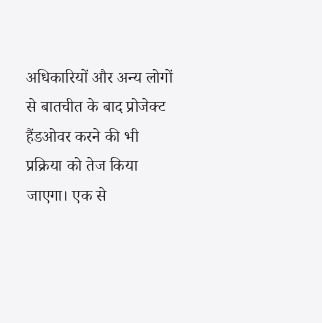अधिकारियों और अन्य लोगों से बातचीत के बाद प्रोजेक्ट हैंडओवर करने की भी प्रक्रिया को तेज किया जाएगा। एक से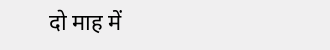दो माह में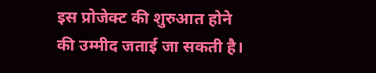इस प्रोजेक्ट की शुरुआत होने की उम्मीद जताई जा सकती है।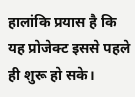हालांकि प्रयास है कि यह प्रोजेक्ट इससे पहले ही शुरू हो सके।